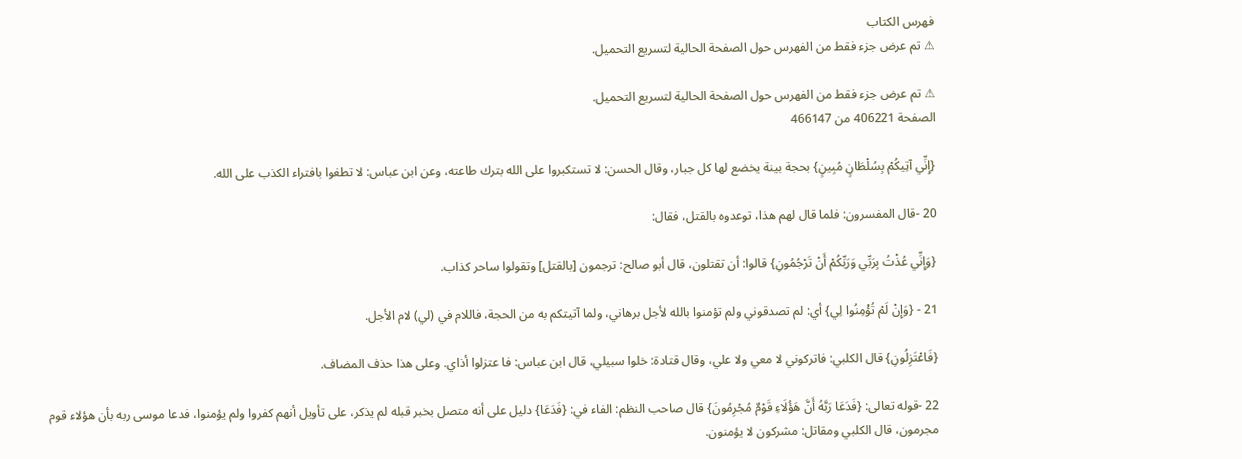فهرس الكتاب
⚠ تم عرض جزء فقط من الفهرس حول الصفحة الحالية لتسريع التحميل.

⚠ تم عرض جزء فقط من الفهرس حول الصفحة الحالية لتسريع التحميل.
الصفحة 406221 من 466147

{إِنِّي آتِيكُمْ بِسُلْطَانٍ مُبِينٍ} بحجة بينة يخضع لها كل جبار، وقال الحسن: لا تستكبروا على الله بترك طاعته، وعن ابن عباس: لا تطغوا بافتراء الكذب على الله.

20 -قال المفسرون: فلما قال لهم هذا، توعدوه بالقتل، فقال:

{وَإِنِّي عُذْتُ بِرَبِّي وَرَبِّكُمْ أَنْ تَرْجُمُونِ} قالوا: أن تقتلون، قال أبو صالح: ترجمون [بالقتل] وتقولوا ساحر كذاب.

21 - {وَإِنْ لَمْ تُؤْمِنُوا لِي} أي: لم تصدقوني ولم تؤمنوا بالله لأجل برهاني، ولما آتيتكم به من الحجة، فاللام في (لي) لام الأجل.

{فَاعْتَزِلُونِ} قال الكلبي: فاتركوني لا معي ولا علي، وقال قتادة: خلوا سبيلي، قال ابن عباس: فا عتزلوا أذاي. وعلى هذا حذف المضاف.

22 -قوله تعالى: {فَدَعَا رَبَّهُ أَنَّ هَؤُلَاءِ قَوْمٌ مُجْرِمُونَ} قال صاحب النظم: الفاء في: {فَدَعَا} دليل على أنه متصل بخبر قبله لم يذكر، على تأويل أنهم كفروا ولم يؤمنوا، فدعا موسى ربه بأن هؤلاء قوم مجرمون، قال الكلبي ومقاتل: مشركون لا يؤمنون.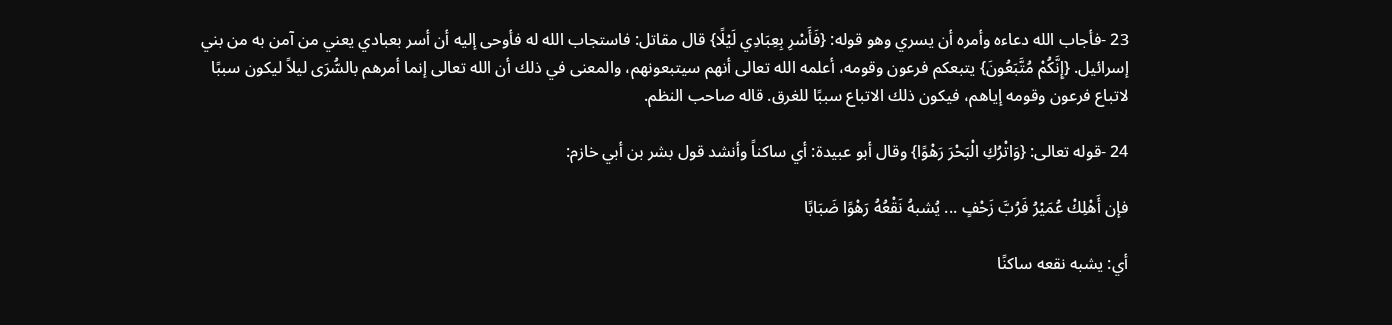23 -فأجاب الله دعاءه وأمره أن يسري وهو قوله: {فَأَسْرِ بِعِبَادِي لَيْلًا} قال مقاتل: فاستجاب الله له فأوحى إليه أن أسر بعبادي يعني من آمن به من بني إسرائيل. {إِنَّكُمْ مُتَّبَعُونَ} يتبعكم فرعون وقومه، أعلمه الله تعالى أنهم سيتبعونهم، والمعنى في ذلك أن الله تعالى إنما أمرهم بالسُّرَى ليلاً ليكون سببًا لاتباع فرعون وقومه إياهم، فيكون ذلك الاتباع سببًا للغرق. قاله صاحب النظم.

24 -قوله تعالى: {وَاتْرُكِ الْبَحْرَ رَهْوًا} وقال أبو عبيدة: أي ساكناً وأنشد قول بشر بن أبي خازم:

فإن أَهْلِكْ عُمَيْرُ فَرُبَّ زَحْفٍ ... يُشبهُ نَقْعُهُ رَهْوًا ضَبَابًا

أي: يشبه نقعه ساكنًا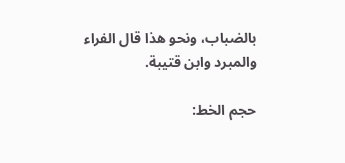بالضباب، ونحو هذا قال الفراء والمبرد وابن قتيبة.

حجم الخط: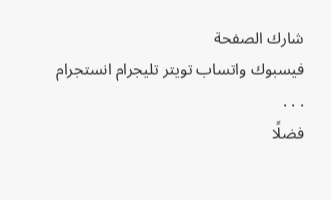شارك الصفحة
فيسبوك واتساب تويتر تليجرام انستجرام
. . .
فضلًا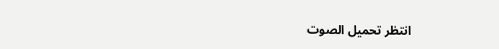انتظر تحميل الصوت